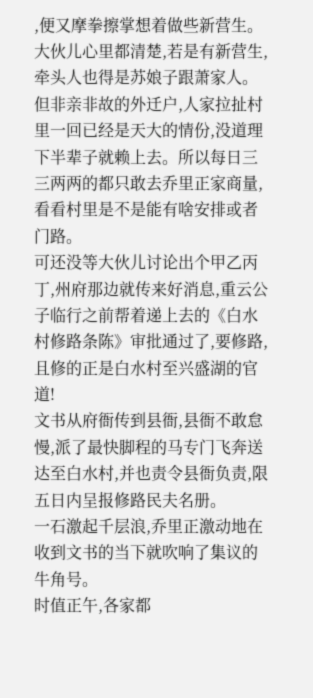,便又摩拳擦掌想着做些新营生。
大伙儿心里都清楚,若是有新营生,牵头人也得是苏娘子跟萧家人。但非亲非故的外迁户,人家拉扯村里一回已经是天大的情份,没道理下半辈子就赖上去。所以每日三三两两的都只敢去乔里正家商量,看看村里是不是能有啥安排或者门路。
可还没等大伙儿讨论出个甲乙丙丁,州府那边就传来好消息,重云公子临行之前帮着递上去的《白水村修路条陈》审批通过了,要修路,且修的正是白水村至兴盛湖的官道!
文书从府衙传到县衙,县衙不敢怠慢,派了最快脚程的马专门飞奔送达至白水村,并也责令县衙负责,限五日内呈报修路民夫名册。
一石激起千层浪,乔里正激动地在收到文书的当下就吹响了集议的牛角号。
时值正午,各家都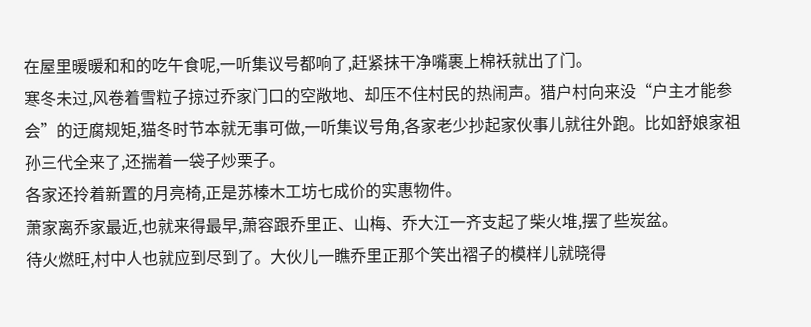在屋里暖暖和和的吃午食呢,一听集议号都响了,赶紧抹干净嘴裹上棉袄就出了门。
寒冬未过,风卷着雪粒子掠过乔家门口的空敞地、却压不住村民的热闹声。猎户村向来没“户主才能参会”的迂腐规矩,猫冬时节本就无事可做,一听集议号角,各家老少抄起家伙事儿就往外跑。比如舒娘家祖孙三代全来了,还揣着一袋子炒栗子。
各家还拎着新置的月亮椅,正是苏榛木工坊七成价的实惠物件。
萧家离乔家最近,也就来得最早,萧容跟乔里正、山梅、乔大江一齐支起了柴火堆,摆了些炭盆。
待火燃旺,村中人也就应到尽到了。大伙儿一瞧乔里正那个笑出褶子的模样儿就晓得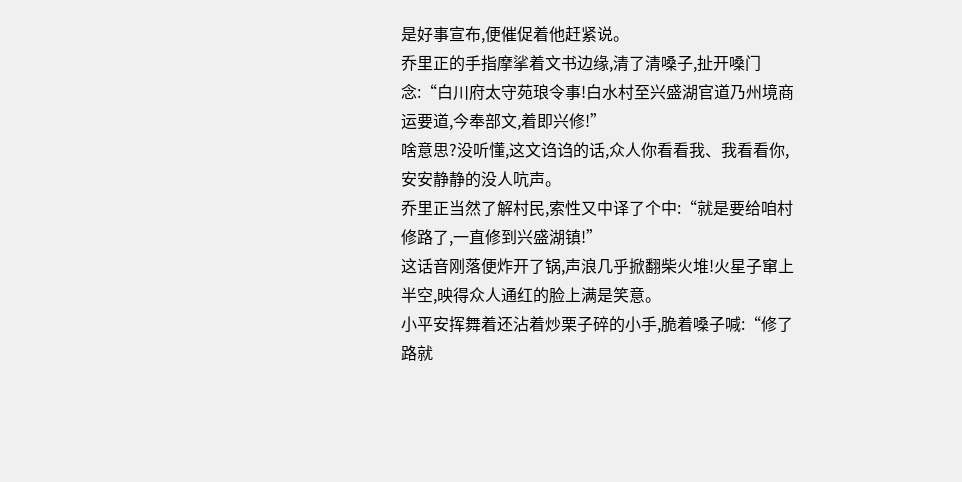是好事宣布,便催促着他赶紧说。
乔里正的手指摩挲着文书边缘,清了清嗓子,扯开嗓门念:“白川府太守苑琅令事!白水村至兴盛湖官道乃州境商运要道,今奉部文,着即兴修!”
啥意思?没听懂,这文诌诌的话,众人你看看我、我看看你,安安静静的没人吭声。
乔里正当然了解村民,索性又中译了个中:“就是要给咱村修路了,一直修到兴盛湖镇!”
这话音刚落便炸开了锅,声浪几乎掀翻柴火堆!火星子窜上半空,映得众人通红的脸上满是笑意。
小平安挥舞着还沾着炒栗子碎的小手,脆着嗓子喊:“修了路就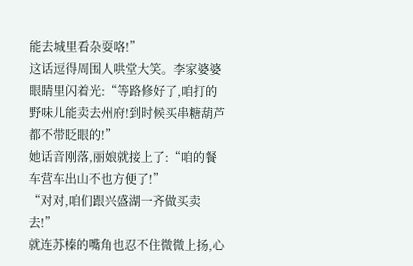能去城里看杂耍咯!”
这话逗得周围人哄堂大笑。李家婆婆眼睛里闪着光:“等路修好了,咱打的野味儿能卖去州府!到时候买串糖葫芦都不带眨眼的!”
她话音刚落,丽娘就接上了:“咱的餐车营车出山不也方便了!”
“对对,咱们跟兴盛湖一齐做买卖去!”
就连苏榛的嘴角也忍不住微微上扬,心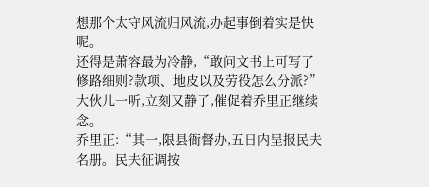想那个太守风流归风流,办起事倒着实是快呢。
还得是萧容最为冷静,“敢问文书上可写了修路细则?款项、地皮以及劳役怎么分派?”
大伙儿一听,立刻又静了,催促着乔里正继续念。
乔里正:“其一,限县衙督办,五日内呈报民夫名册。民夫征调按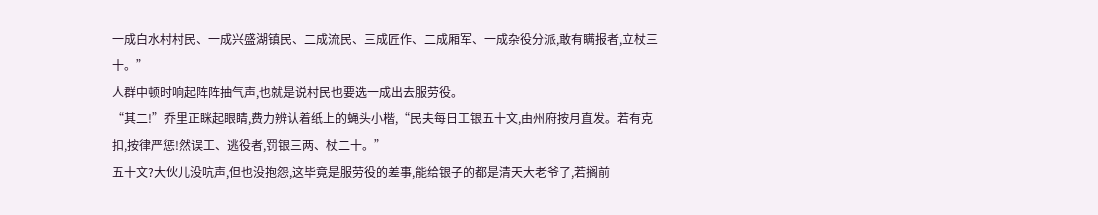一成白水村村民、一成兴盛湖镇民、二成流民、三成匠作、二成厢军、一成杂役分派,敢有瞒报者,立杖三十。”
人群中顿时响起阵阵抽气声,也就是说村民也要选一成出去服劳役。
“其二!”乔里正眯起眼睛,费力辨认着纸上的蝇头小楷,“民夫每日工银五十文,由州府按月直发。若有克扣,按律严惩!然误工、逃役者,罚银三两、杖二十。”
五十文?大伙儿没吭声,但也没抱怨,这毕竟是服劳役的差事,能给银子的都是清天大老爷了,若搁前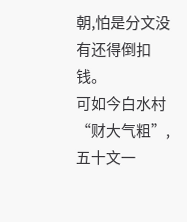朝,怕是分文没有还得倒扣钱。
可如今白水村“财大气粗”,五十文一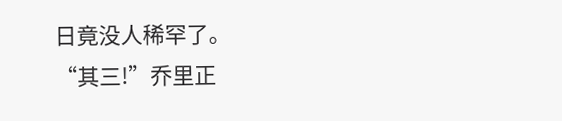日竟没人稀罕了。
“其三!”乔里正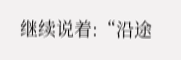继续说着:“沿途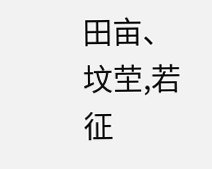田亩、坟茔,若征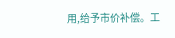用,给予市价补偿。工